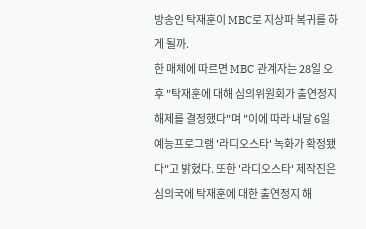방송인 탁재훈이 MBC로 지상파 복귀를 하게 될까.
한 매체에 따르면 MBC 관계자는 28일 오후 "탁재훈에 대해 심의위원회가 출연정지 해제를 결정했다"며 "이에 따라 내달 6일 예능프로그램 '라디오스타' 녹화가 확정됐다"고 밝혔다. 또한 '라디오스타' 제작진은 심의국에 탁재훈에 대한 출연정지 해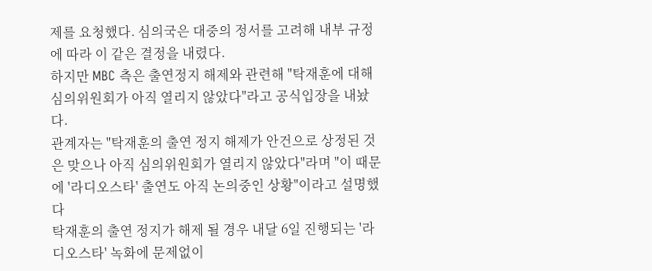제를 요청했다. 심의국은 대중의 정서를 고려해 내부 규정에 따라 이 같은 결정을 내렸다.
하지만 MBC 측은 출연정지 해제와 관련해 "탁재훈에 대해 심의위원회가 아직 열리지 않았다"라고 공식입장을 내놨다.
관계자는 "탁재훈의 출연 정지 해제가 안건으로 상정된 것은 맞으나 아직 심의위원회가 열리지 않았다"라며 "이 때문에 '라디오스타' 출연도 아직 논의중인 상황"이라고 설명했다
탁재훈의 출연 정지가 해제 될 경우 내달 6일 진행되는 '라디오스타' 녹화에 문제없이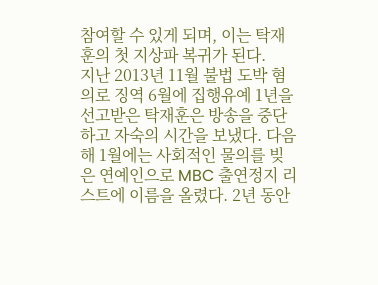참여할 수 있게 되며, 이는 탁재훈의 첫 지상파 복귀가 된다.
지난 2013년 11월 불법 도박 혐의로 징역 6월에 집행유예 1년을 선고받은 탁재훈은 방송을 중단하고 자숙의 시간을 보냈다. 다음해 1월에는 사회적인 물의를 빚은 연예인으로 MBC 출연정지 리스트에 이름을 올렸다. 2년 동안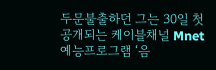두문불출하던 그는 30일 첫 공개되는 케이블채널 Mnet 예능프로그램 ‘음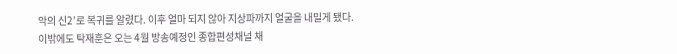악의 신2’로 복귀를 알렸다. 이후 얼마 되지 않아 지상파까지 얼굴을 내밀게 됐다.
이밖에도 탁재훈은 오는 4월 방송예정인 종합편성채널 채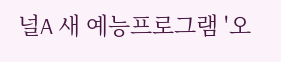널A 새 예능프로그램 '오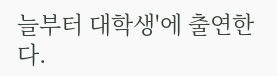늘부터 대학생'에 출연한다.